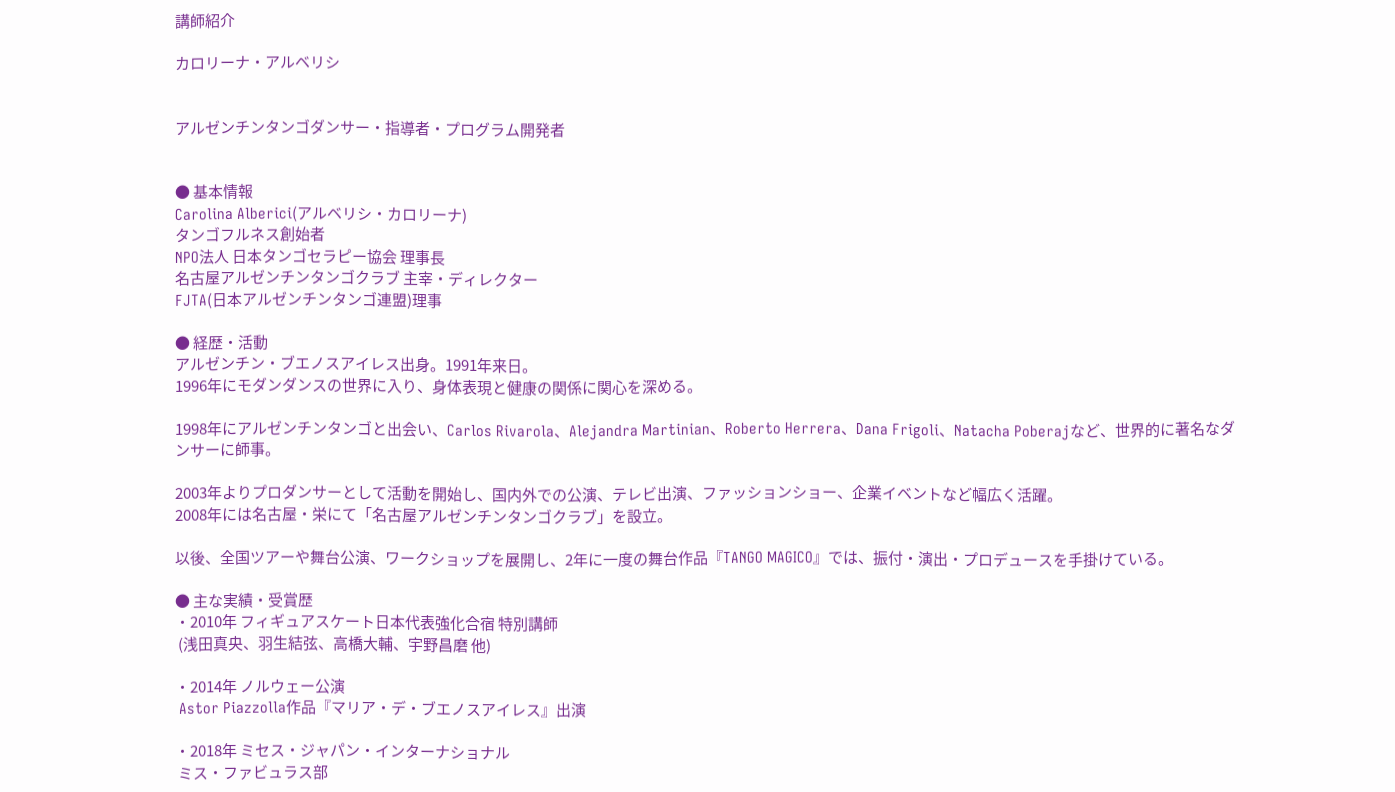講師紹介

カロリーナ・アルベリシ


アルゼンチンタンゴダンサー・指導者・プログラム開発者


● 基本情報
Carolina Alberici(アルベリシ・カロリーナ)
タンゴフルネス創始者
NPO法人 日本タンゴセラピー協会 理事長
名古屋アルゼンチンタンゴクラブ 主宰・ディレクター
FJTA(日本アルゼンチンタンゴ連盟)理事

● 経歴・活動
アルゼンチン・ブエノスアイレス出身。1991年来日。
1996年にモダンダンスの世界に入り、身体表現と健康の関係に関心を深める。

1998年にアルゼンチンタンゴと出会い、Carlos Rivarola、Alejandra Martinian、Roberto Herrera、Dana Frigoli、Natacha Poberajなど、世界的に著名なダンサーに師事。

2003年よりプロダンサーとして活動を開始し、国内外での公演、テレビ出演、ファッションショー、企業イベントなど幅広く活躍。
2008年には名古屋・栄にて「名古屋アルゼンチンタンゴクラブ」を設立。

以後、全国ツアーや舞台公演、ワークショップを展開し、2年に一度の舞台作品『TANGO MAGICO』では、振付・演出・プロデュースを手掛けている。

● 主な実績・受賞歴
・2010年 フィギュアスケート日本代表強化合宿 特別講師
 (浅田真央、羽生結弦、高橋大輔、宇野昌磨 他)

・2014年 ノルウェー公演
 Astor Piazzolla作品『マリア・デ・ブエノスアイレス』出演

・2018年 ミセス・ジャパン・インターナショナル
 ミス・ファビュラス部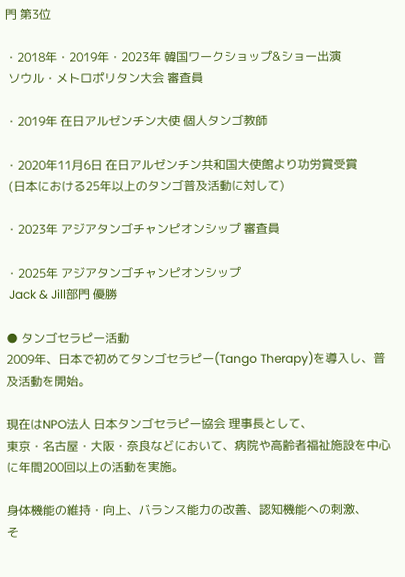門 第3位

・2018年・2019年・2023年 韓国ワークショップ&ショー出演
 ソウル・メトロポリタン大会 審査員

・2019年 在日アルゼンチン大使 個人タンゴ教師

・2020年11月6日 在日アルゼンチン共和国大使館より功労賞受賞
 (日本における25年以上のタンゴ普及活動に対して)

・2023年 アジアタンゴチャンピオンシップ 審査員

・2025年 アジアタンゴチャンピオンシップ
 Jack & Jill部門 優勝

● タンゴセラピー活動
2009年、日本で初めてタンゴセラピー(Tango Therapy)を導入し、普及活動を開始。

現在はNPO法人 日本タンゴセラピー協会 理事長として、
東京・名古屋・大阪・奈良などにおいて、病院や高齢者福祉施設を中心に年間200回以上の活動を実施。

身体機能の維持・向上、バランス能力の改善、認知機能への刺激、
そ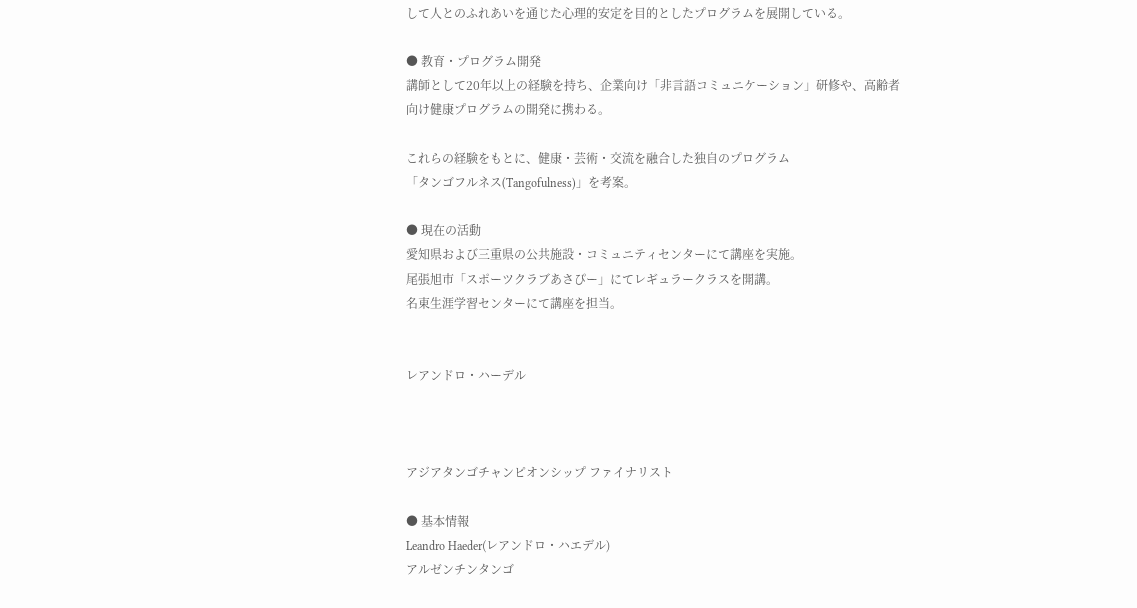して人とのふれあいを通じた心理的安定を目的としたプログラムを展開している。

● 教育・プログラム開発
講師として20年以上の経験を持ち、企業向け「非言語コミュニケーション」研修や、高齢者向け健康プログラムの開発に携わる。

これらの経験をもとに、健康・芸術・交流を融合した独自のプログラム
「タンゴフルネス(Tangofulness)」を考案。

● 現在の活動
愛知県および三重県の公共施設・コミュニティセンターにて講座を実施。
尾張旭市「スポーツクラブあさぴー」にてレギュラークラスを開講。
名東生涯学習センターにて講座を担当。


レアンドロ・ハーデル



アジアタンゴチャンピオンシップ ファイナリスト

● 基本情報
Leandro Haeder(レアンドロ・ハエデル)
アルゼンチンタンゴ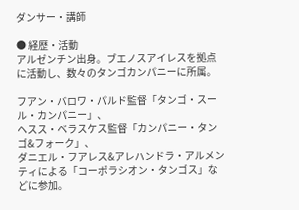ダンサー・講師

● 経歴・活動
アルゼンチン出身。ブエノスアイレスを拠点に活動し、数々のタンゴカンパニーに所属。

フアン・バロワ・パルド監督「タンゴ・スール・カンパニー」、
ヘスス・ベラスケス監督「カンパニー・タンゴ&フォーク」、
ダニエル・フアレス&アレハンドラ・アルメンティによる「コーポラシオン・タンゴス」などに参加。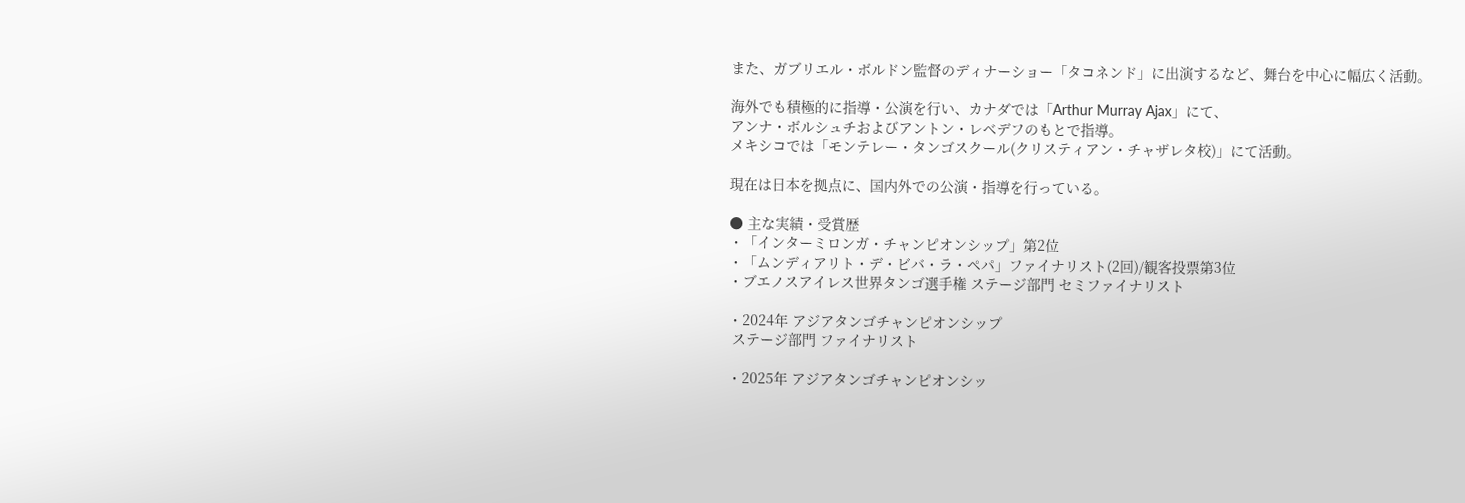また、ガブリエル・ボルドン監督のディナーショー「タコネンド」に出演するなど、舞台を中心に幅広く活動。

海外でも積極的に指導・公演を行い、カナダでは「Arthur Murray Ajax」にて、
アンナ・ボルシュチおよびアントン・レベデフのもとで指導。
メキシコでは「モンテレー・タンゴスクール(クリスティアン・チャザレタ校)」にて活動。

現在は日本を拠点に、国内外での公演・指導を行っている。

● 主な実績・受賞歴
・「インターミロンガ・チャンピオンシップ」第2位
・「ムンディアリト・デ・ビバ・ラ・ペパ」ファイナリスト(2回)/観客投票第3位
・ブエノスアイレス世界タンゴ選手権 ステージ部門 セミファイナリスト

・2024年 アジアタンゴチャンピオンシップ
 ステージ部門 ファイナリスト

・2025年 アジアタンゴチャンピオンシッ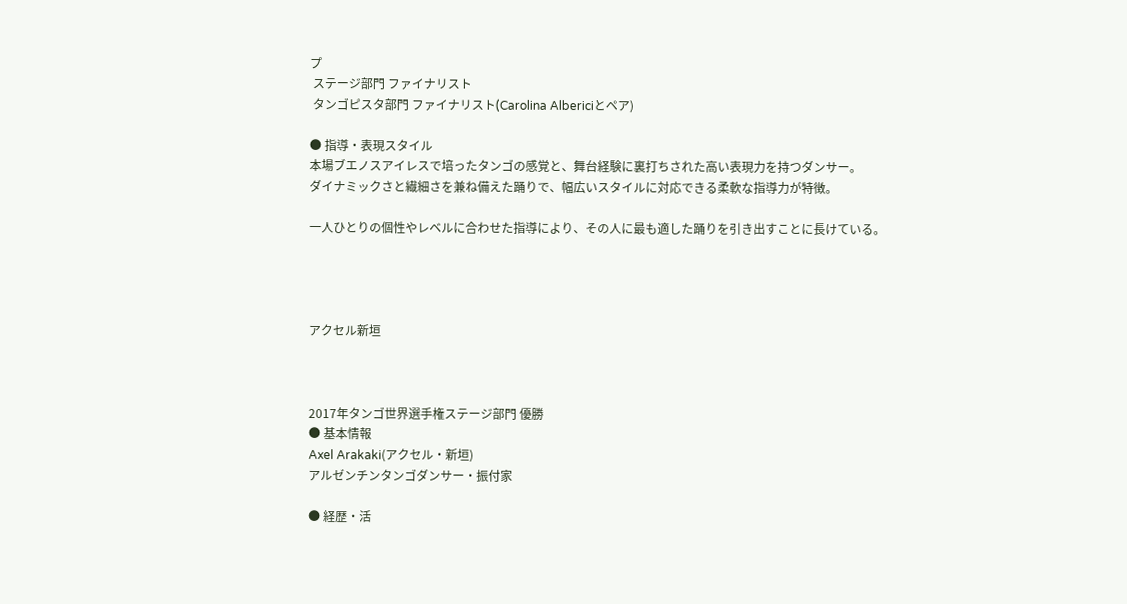プ
 ステージ部門 ファイナリスト
 タンゴピスタ部門 ファイナリスト(Carolina Albericiとペア)

● 指導・表現スタイル
本場ブエノスアイレスで培ったタンゴの感覚と、舞台経験に裏打ちされた高い表現力を持つダンサー。
ダイナミックさと繊細さを兼ね備えた踊りで、幅広いスタイルに対応できる柔軟な指導力が特徴。

一人ひとりの個性やレベルに合わせた指導により、その人に最も適した踊りを引き出すことに長けている。




アクセル新垣



2017年タンゴ世界選手権ステージ部門 優勝
● 基本情報
Axel Arakaki(アクセル・新垣)
アルゼンチンタンゴダンサー・振付家

● 経歴・活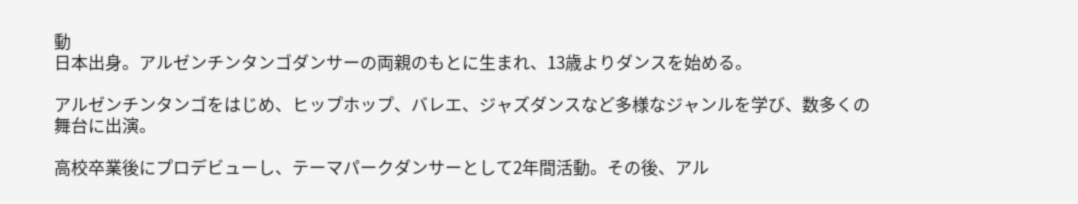動
日本出身。アルゼンチンタンゴダンサーの両親のもとに生まれ、13歳よりダンスを始める。

アルゼンチンタンゴをはじめ、ヒップホップ、バレエ、ジャズダンスなど多様なジャンルを学び、数多くの舞台に出演。

高校卒業後にプロデビューし、テーマパークダンサーとして2年間活動。その後、アル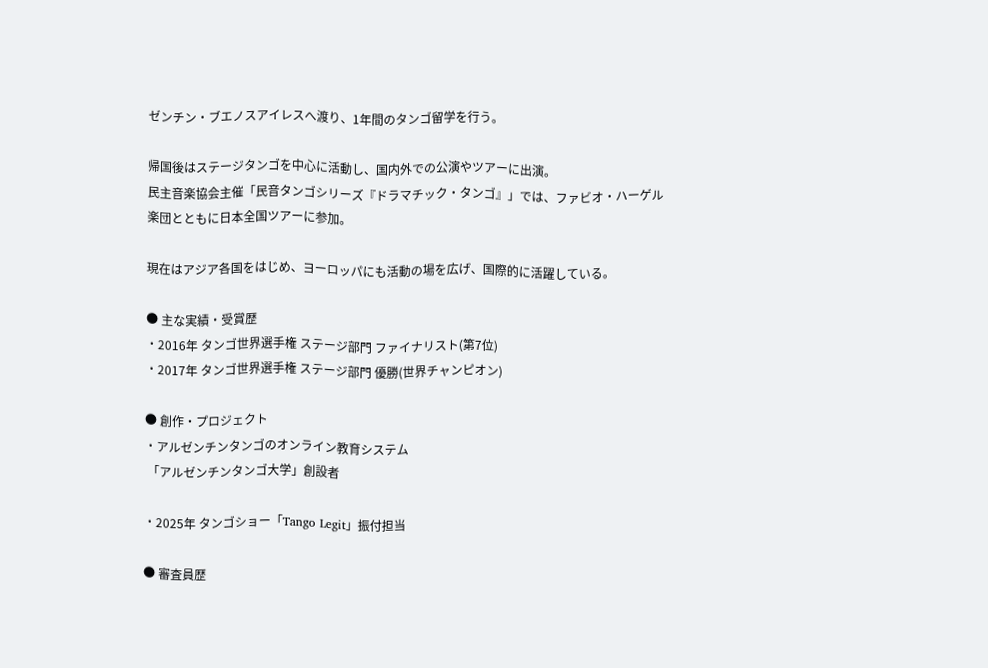ゼンチン・ブエノスアイレスへ渡り、1年間のタンゴ留学を行う。

帰国後はステージタンゴを中心に活動し、国内外での公演やツアーに出演。
民主音楽協会主催「民音タンゴシリーズ『ドラマチック・タンゴ』」では、ファビオ・ハーゲル楽団とともに日本全国ツアーに参加。

現在はアジア各国をはじめ、ヨーロッパにも活動の場を広げ、国際的に活躍している。

● 主な実績・受賞歴
・2016年 タンゴ世界選手権 ステージ部門 ファイナリスト(第7位)
・2017年 タンゴ世界選手権 ステージ部門 優勝(世界チャンピオン)

● 創作・プロジェクト
・アルゼンチンタンゴのオンライン教育システム
 「アルゼンチンタンゴ大学」創設者

・2025年 タンゴショー「Tango Legit」振付担当

● 審査員歴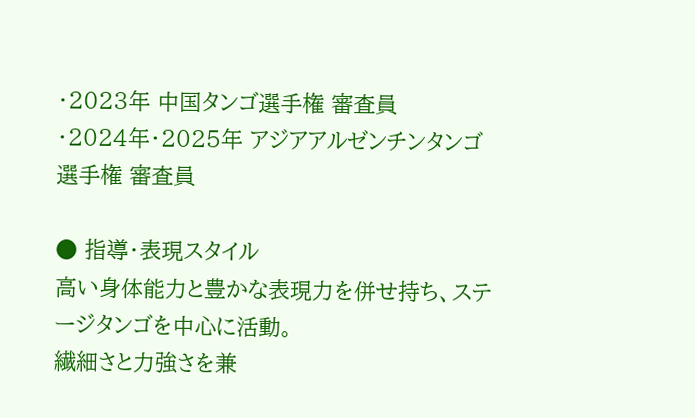・2023年 中国タンゴ選手権 審査員
・2024年・2025年 アジアアルゼンチンタンゴ選手権 審査員

● 指導・表現スタイル
高い身体能力と豊かな表現力を併せ持ち、ステージタンゴを中心に活動。
繊細さと力強さを兼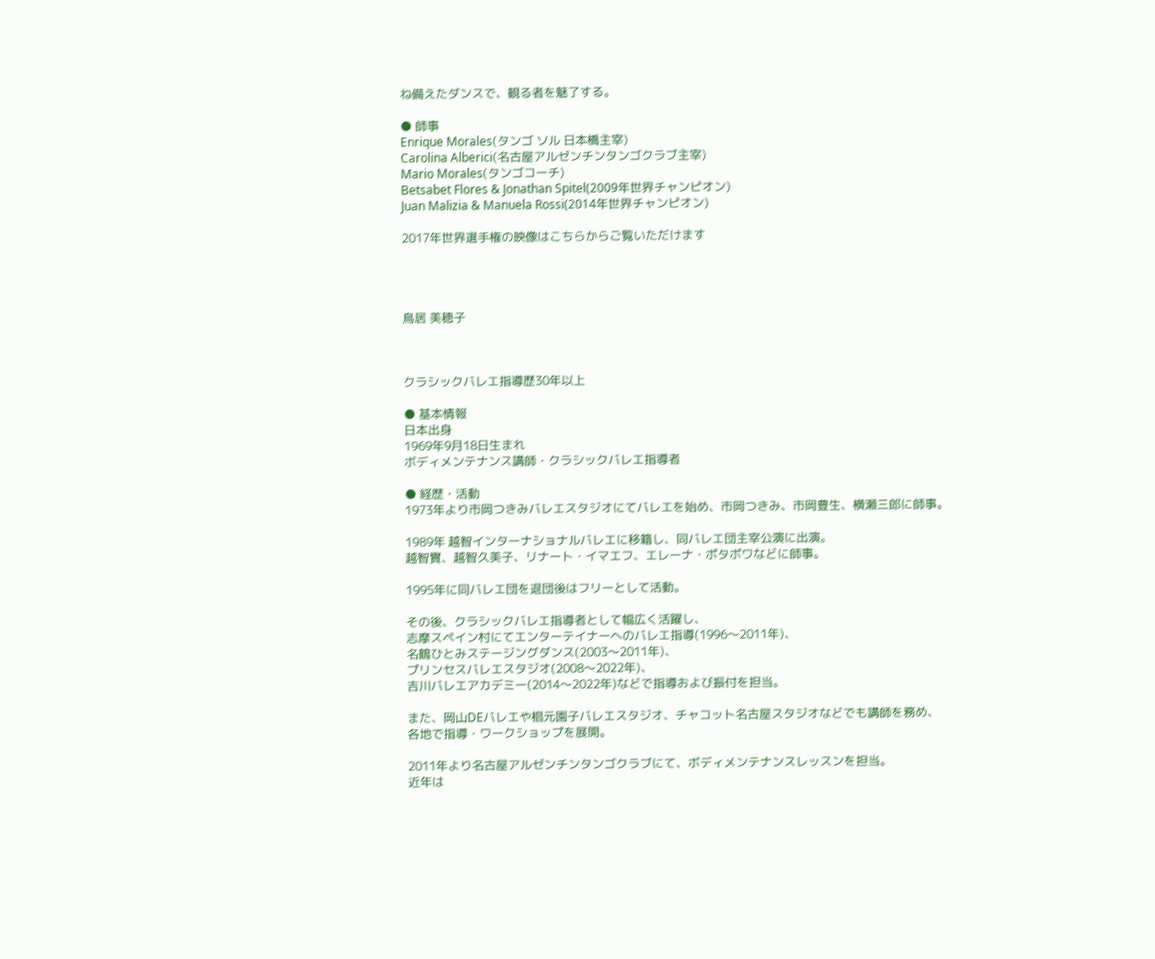ね備えたダンスで、観る者を魅了する。

● 師事
Enrique Morales(タンゴ ソル 日本橋主宰)
Carolina Alberici(名古屋アルゼンチンタンゴクラブ主宰)
Mario Morales(タンゴコーチ)
Betsabet Flores & Jonathan Spitel(2009年世界チャンピオン)
Juan Malizia & Manuela Rossi(2014年世界チャンピオン)

2017年世界選手権の映像はこちらからご覧いただけます




鳥居 美穂子



クラシックバレエ指導歴30年以上

● 基本情報
日本出身
1969年9月18日生まれ
ボディメンテナンス講師・クラシックバレエ指導者

● 経歴・活動
1973年より市岡つきみバレエスタジオにてバレエを始め、市岡つきみ、市岡豊生、横瀬三郎に師事。

1989年 越智インターナショナルバレエに移籍し、同バレエ団主宰公演に出演。
越智實、越智久美子、リナート・イマエフ、エレーナ・ポタポワなどに師事。

1995年に同バレエ団を退団後はフリーとして活動。

その後、クラシックバレエ指導者として幅広く活躍し、
志摩スペイン村にてエンターテイナーへのバレエ指導(1996〜2011年)、
名鶴ひとみステージングダンス(2003〜2011年)、
プリンセスバレエスタジオ(2008〜2022年)、
吉川バレエアカデミー(2014〜2022年)などで指導および振付を担当。

また、岡山DEバレエや椙元園子バレエスタジオ、チャコット名古屋スタジオなどでも講師を務め、
各地で指導・ワークショップを展開。

2011年より名古屋アルゼンチンタンゴクラブにて、ボディメンテナンスレッスンを担当。
近年は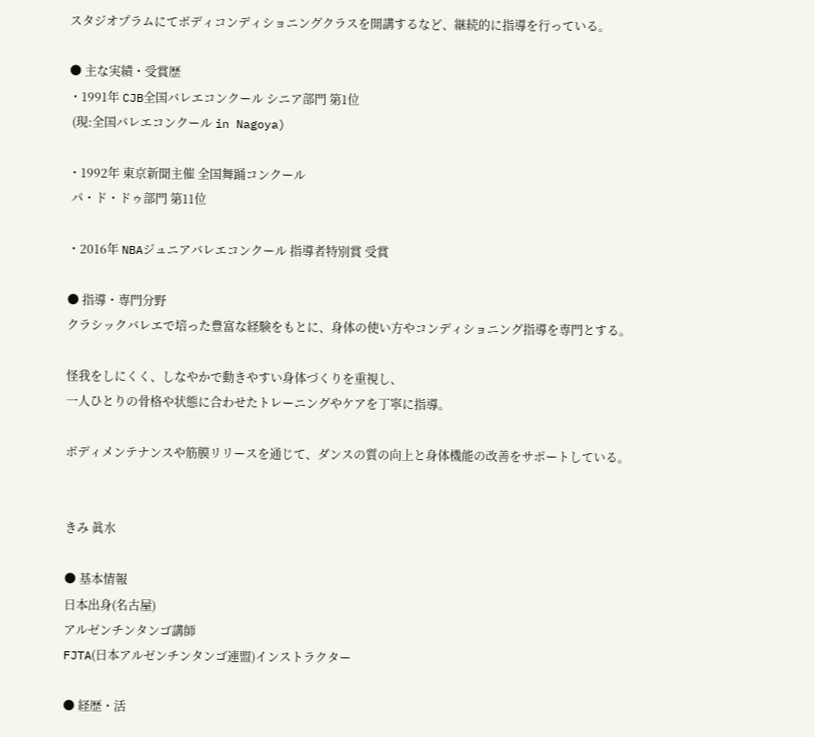スタジオプラムにてボディコンディショニングクラスを開講するなど、継続的に指導を行っている。

● 主な実績・受賞歴
・1991年 CJB全国バレエコンクール シニア部門 第1位
 (現:全国バレエコンクール in Nagoya)

・1992年 東京新聞主催 全国舞踊コンクール
 パ・ド・ドゥ部門 第11位

・2016年 NBAジュニアバレエコンクール 指導者特別賞 受賞

● 指導・専門分野
クラシックバレエで培った豊富な経験をもとに、身体の使い方やコンディショニング指導を専門とする。

怪我をしにくく、しなやかで動きやすい身体づくりを重視し、
一人ひとりの骨格や状態に合わせたトレーニングやケアを丁寧に指導。

ボディメンテナンスや筋膜リリースを通じて、ダンスの質の向上と身体機能の改善をサポートしている。


きみ 眞水

● 基本情報
日本出身(名古屋)
アルゼンチンタンゴ講師
FJTA(日本アルゼンチンタンゴ連盟)インストラクター

● 経歴・活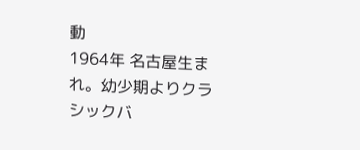動
1964年 名古屋生まれ。幼少期よりクラシックバ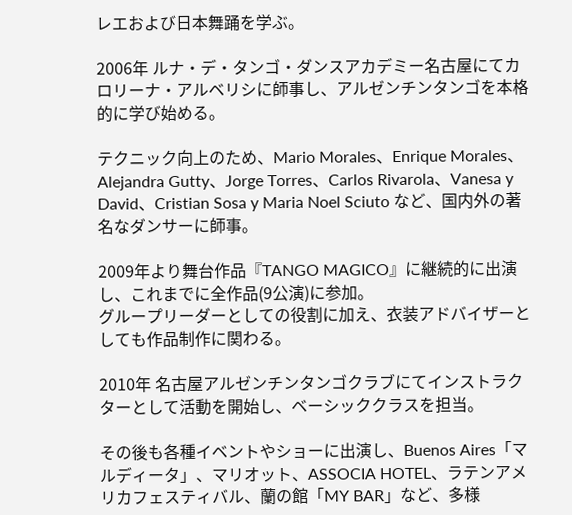レエおよび日本舞踊を学ぶ。

2006年 ルナ・デ・タンゴ・ダンスアカデミー名古屋にてカロリーナ・アルベリシに師事し、アルゼンチンタンゴを本格的に学び始める。

テクニック向上のため、Mario Morales、Enrique Morales、Alejandra Gutty、Jorge Torres、Carlos Rivarola、Vanesa y David、Cristian Sosa y Maria Noel Sciuto など、国内外の著名なダンサーに師事。

2009年より舞台作品『TANGO MAGICO』に継続的に出演し、これまでに全作品(9公演)に参加。
グループリーダーとしての役割に加え、衣装アドバイザーとしても作品制作に関わる。

2010年 名古屋アルゼンチンタンゴクラブにてインストラクターとして活動を開始し、ベーシッククラスを担当。

その後も各種イベントやショーに出演し、Buenos Aires「マルディータ」、マリオット、ASSOCIA HOTEL、ラテンアメリカフェスティバル、蘭の館「MY BAR」など、多様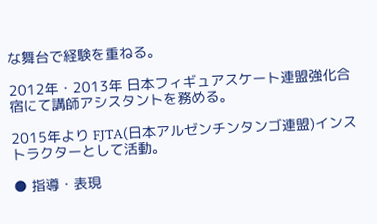な舞台で経験を重ねる。

2012年・2013年 日本フィギュアスケート連盟強化合宿にて講師アシスタントを務める。

2015年より FJTA(日本アルゼンチンタンゴ連盟)インストラクターとして活動。

● 指導・表現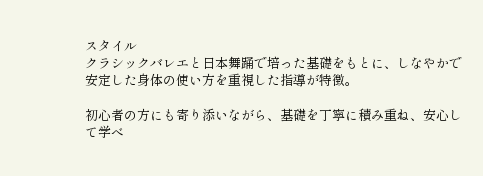スタイル
クラシックバレエと日本舞踊で培った基礎をもとに、しなやかで安定した身体の使い方を重視した指導が特徴。

初心者の方にも寄り添いながら、基礎を丁寧に積み重ね、安心して学べ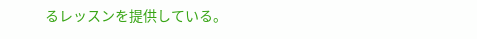るレッスンを提供している。